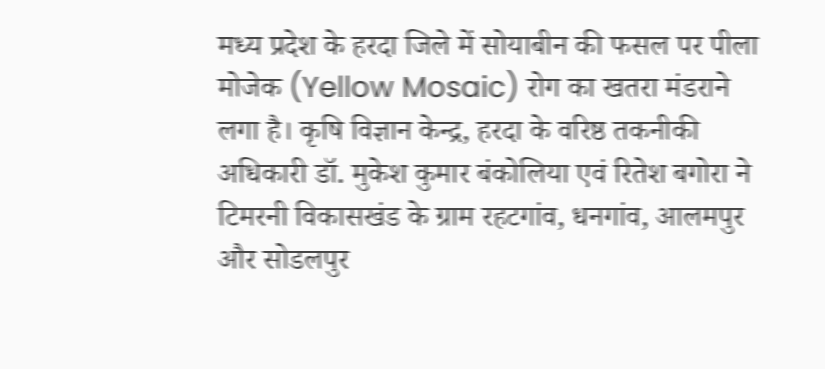मध्य प्रदेश के हरदा जिले में सोयाबीन की फसल पर पीला मोजेक (Yellow Mosaic) रोग का खतरा मंडराने लगा है। कृषि विज्ञान केन्द्र, हरदा के वरिष्ठ तकनीकी अधिकारी डॉ. मुकेश कुमार बंकोलिया एवं रितेश बगोरा ने टिमरनी विकासखंड के ग्राम रहटगांव, धनगांव, आलमपुर और सोडलपुर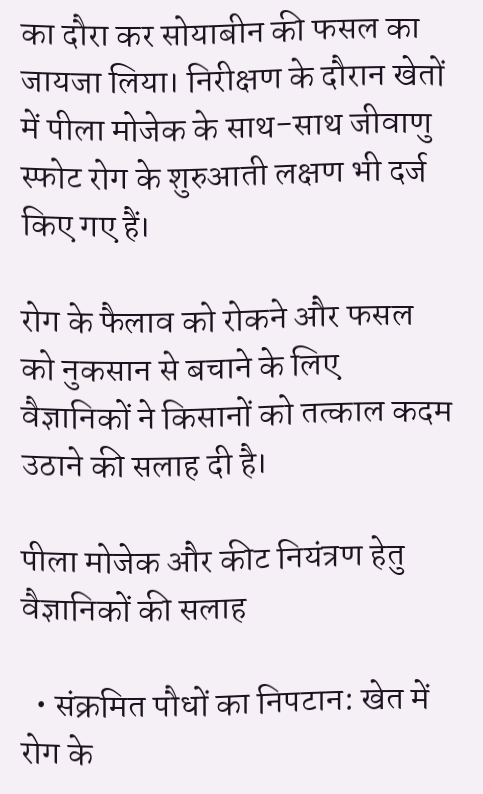का दौरा कर सोयाबीन की फसल का जायजा लिया। निरीक्षण के दौरान खेतों में पीला मोजेक के साथ-साथ जीवाणु स्फोट रोग के शुरुआती लक्षण भी दर्ज किए गए हैं।

रोग के फैलाव को रोकने और फसल को नुकसान से बचाने के लिए वैज्ञानिकों ने किसानों को तत्काल कदम उठाने की सलाह दी है।

पीला मोजेक और कीट नियंत्रण हेतु वैज्ञानिकों की सलाह

  • संक्रमित पौधों का निपटान: खेत में रोग के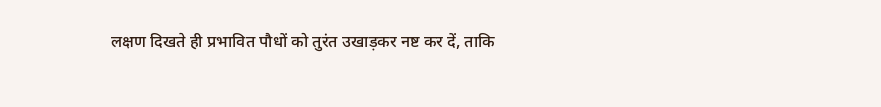लक्षण दिखते ही प्रभावित पौधों को तुरंत उखाड़कर नष्ट कर दें, ताकि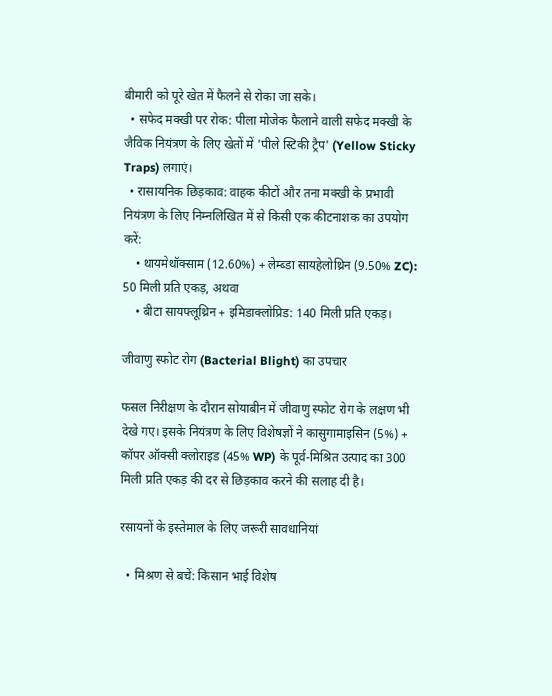बीमारी को पूरे खेत में फैलने से रोका जा सके।
  • सफेद मक्खी पर रोक: पीला मोजेक फैलाने वाली सफेद मक्खी के जैविक नियंत्रण के लिए खेतों में 'पीले स्टिकी ट्रैप' (Yellow Sticky Traps) लगाएं।
  • रासायनिक छिड़काव: वाहक कीटों और तना मक्खी के प्रभावी नियंत्रण के लिए निम्नलिखित में से किसी एक कीटनाशक का उपयोग करें:
    • थायमेथॉक्साम (12.60%) + लेम्ब्डा सायहेलोथ्रिन (9.50% ZC): 50 मिली प्रति एकड़, अथवा
    • बीटा सायफ्लूथ्रिन + इमिडाक्लोप्रिड: 140 मिली प्रति एकड़।

जीवाणु स्फोट रोग (Bacterial Blight) का उपचार

फसल निरीक्षण के दौरान सोयाबीन में जीवाणु स्फोट रोग के लक्षण भी देखे गए। इसके नियंत्रण के लिए विशेषज्ञों ने कासुगामाइसिन (5%) + कॉपर ऑक्सी क्लोराइड (45% WP) के पूर्व-मिश्रित उत्पाद का 300 मिली प्रति एकड़ की दर से छिड़काव करने की सलाह दी है।

रसायनों के इस्तेमाल के लिए जरूरी सावधानियां

  • मिश्रण से बचें: किसान भाई विशेष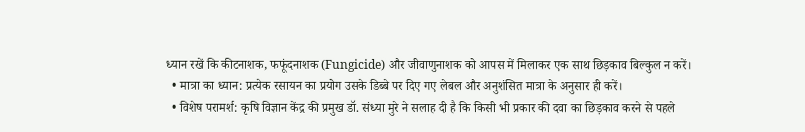ध्यान रखें कि कीटनाशक, फफूंदनाशक (Fungicide) और जीवाणुनाशक को आपस में मिलाकर एक साथ छिड़काव बिल्कुल न करें।
  • मात्रा का ध्यान: प्रत्येक रसायन का प्रयोग उसके डिब्बे पर दिए गए लेबल और अनुशंसित मात्रा के अनुसार ही करें।
  • विशेष परामर्श: कृषि विज्ञान केंद्र की प्रमुख डॉ. संध्या मुरे ने सलाह दी है कि किसी भी प्रकार की दवा का छिड़काव करने से पहले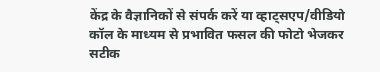केंद्र के वैज्ञानिकों से संपर्क करें या व्हाट्सएप/वीडियो कॉल के माध्यम से प्रभावित फसल की फोटो भेजकर सटीक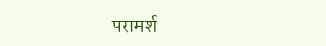परामर्श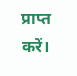प्राप्त करें।